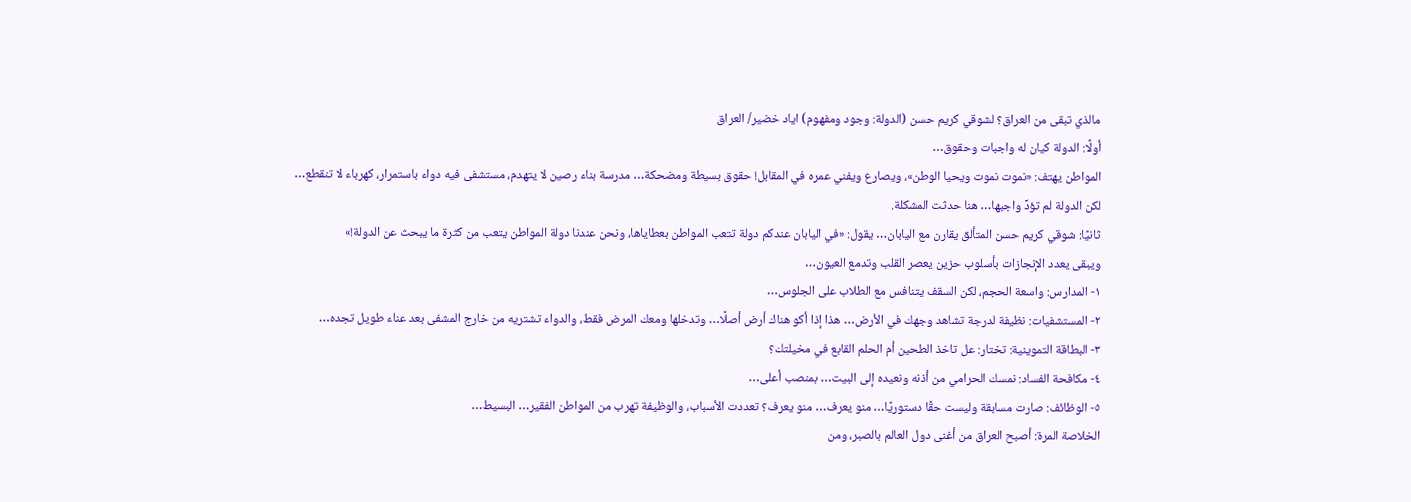مالذي تبقى من العراق؟ لشوقي كريم حسن (الدولة: وجود ومفهوم) اياد خضير/ العراق
أولًا: الدولة كيان له واجبات وحقوق…
المواطن يهتف: «نموت نموت ويحيا الوطن»، ويصارع ويفني عمره في المقابل! حقوق بسيطة ومضحكة… مدرسة بناء رصين لا يتهدم، مستشفى فيه دواء باستمرار، كهرباء لا تنقطع…
لكن الدولة لم تؤدِّ واجبها… هنا حدثت المشكلة.
ثانيًا: شوقي كريم حسن المتألق يقارن مع اليابان… يقول: «في اليابان عندكم دولة تتعب المواطن بعطاياها، ونحن عندنا دولة المواطن يتعب من كثرة ما يبحث عن الدولة!»
ويبقى يعدد الإنجازات بأسلوب حزين يعصر القلب وتدمع العيون…
١- المدارس: واسعة الحجم، لكن السقف يتنافس مع الطلاب على الجلوس…
٢- المستشفيات: نظيفة لدرجة تشاهد وجهك في الأرض… هذا إذا أكو هناك أرض أصلًا… وتدخلها ومعك المرض فقط، والدواء تشتريه من خارج المشفى بعد عناء طويل تجده…
٣- البطاقة التموينية: تختار: عل تاخذ الطحين أم الحلم القابع في مخيلتك؟
٤- مكافحة الفساد: نمسك الحرامي من أذنه ونعيده إلى البيت… بمنصب أعلى…
٥- الوظائف: صارت مسابقة وليست حقًا دستوريًا… منو يعرف… منو يعرف؟ تعددت الأسباب، والوظيفة تهرب من المواطن الفقير… البسيط…
الخلاصة المرة: أصبح العراق من أغنى دول العالم بالصبر، ومن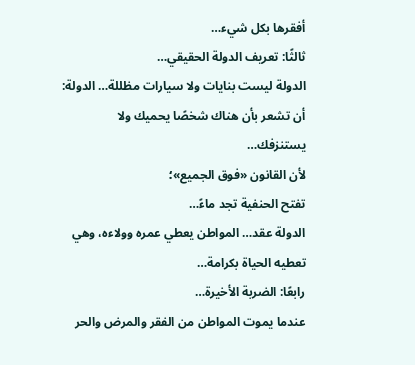أفقرها بكل شيء…
ثالثًا: تعريف الدولة الحقيقي…
الدولة ليست بنايات ولا سيارات مظللة… الدولة: أن تشعر بأن هناك شخصًا يحميك ولا يستنزفك…
لأن القانون «فوق الجميع»؛
تفتح الحنفية تجد ماءً…
الدولة عقد… المواطن يعطي عمره وولاءه، وهي تعطيه الحياة بكرامة…
رابعًا: الضربة الأخيرة…
عندما يموت المواطن من الفقر والمرض والحر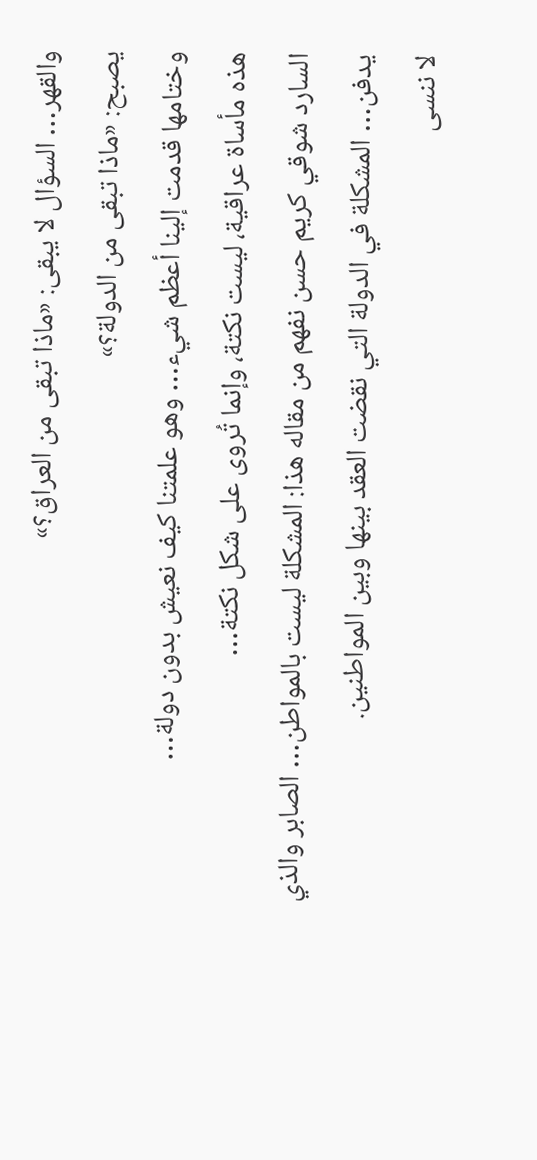والقهر… السؤال لا يبقى: «ماذا تبقى من العراق؟»
يصبح: «ماذا تبقى من الدولة؟»
وختامها قدمت إلينا أعظم شيء… وهو علمتنا كيف نعيش بدون دولة…
هذه مأساة عراقية، ليست نكتة، وإنما تُروى على شكل نكتة…
السارد شوقي كريم حسن نفهم من مقاله هذا: المشكلة ليست بالمواطن… الصابر والذي يدفن… المشكلة في الدولة التي نقضت العقد بينها وبين المواطنين.
لا ننسى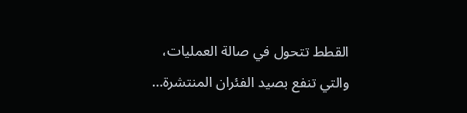القطط تتحول في صالة العمليات، والتي تنفع بصيد الفئران المنتشرة…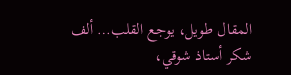المقال طويل، يوجع القلب… ألف شكر أستاذ شوقي،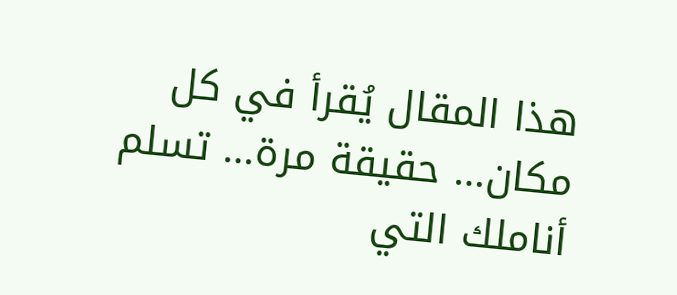هذا المقال يُقرأ في كل مكان… حقيقة مرة… تسلم أناملك التي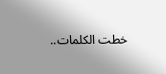خطت الكلمات..